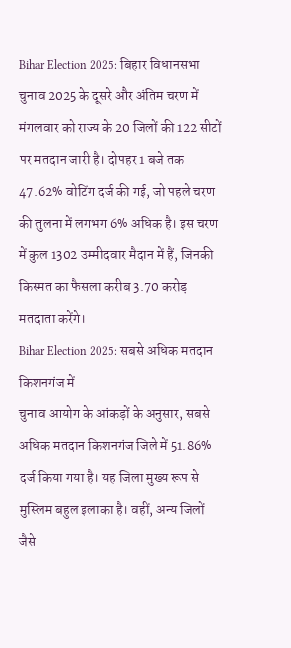Bihar Election 2025: बिहार विधानसभा चुनाव 2025 के दूसरे और अंतिम चरण में मंगलवार को राज्य के 20 जिलों की 122 सीटों पर मतदान जारी है। दोपहर 1 बजे तक 47.62% वोटिंग दर्ज की गई, जो पहले चरण की तुलना में लगभग 6% अधिक है। इस चरण में कुल 1302 उम्मीदवार मैदान में हैं, जिनकी किस्मत का फैसला करीब 3.70 करोड़ मतदाता करेंगे।
Bihar Election 2025: सबसे अधिक मतदान किशनगंज में
चुनाव आयोग के आंकड़ों के अनुसार, सबसे अधिक मतदान किशनगंज जिले में 51.86% दर्ज किया गया है। यह जिला मुख्य रूप से मुस्लिम बहुल इलाका है। वहीं, अन्य जिलों जैसे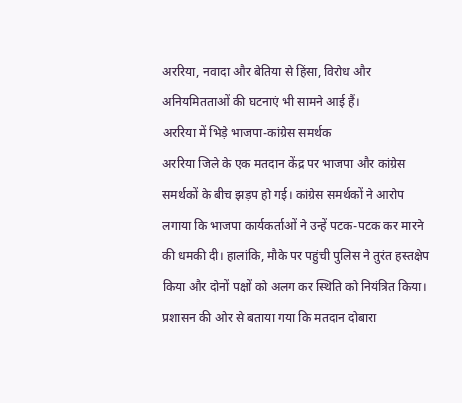अररिया, नवादा और बेतिया से हिंसा, विरोध और अनियमितताओं की घटनाएं भी सामने आई हैं।
अररिया में भिड़े भाजपा-कांग्रेस समर्थक
अररिया जिले के एक मतदान केंद्र पर भाजपा और कांग्रेस समर्थकों के बीच झड़प हो गई। कांग्रेस समर्थकों ने आरोप लगाया कि भाजपा कार्यकर्ताओं ने उन्हें पटक-पटक कर मारने की धमकी दी। हालांकि, मौके पर पहुंची पुलिस ने तुरंत हस्तक्षेप किया और दोनों पक्षों को अलग कर स्थिति को नियंत्रित किया। प्रशासन की ओर से बताया गया कि मतदान दोबारा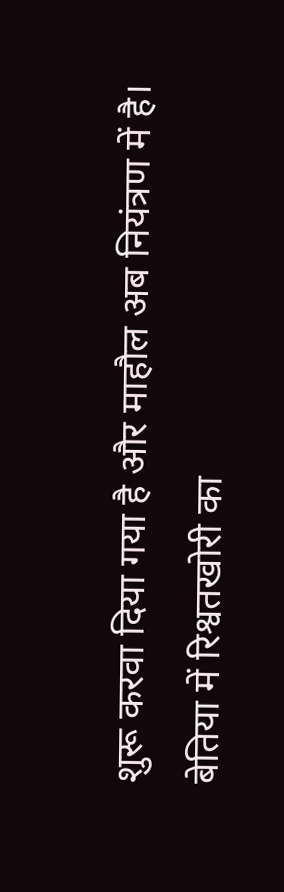शुरू करवा दिया गया है और माहौल अब नियंत्रण में है।
बेतिया में रिश्वतखोरी का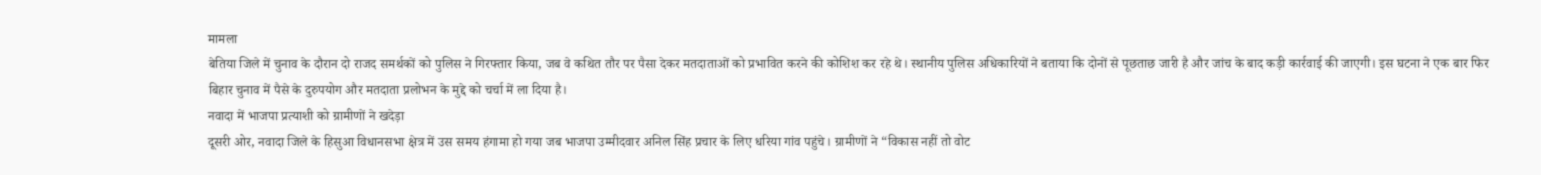मामला
बेतिया जिले में चुनाव के दौरान दो राजद समर्थकों को पुलिस ने गिरफ्तार किया, जब वे कथित तौर पर पैसा देकर मतदाताओं को प्रभावित करने की कोशिश कर रहे थे। स्थानीय पुलिस अधिकारियों ने बताया कि दोनों से पूछताछ जारी है और जांच के बाद कड़ी कार्रवाई की जाएगी। इस घटना ने एक बार फिर बिहार चुनाव में पैसे के दुरुपयोग और मतदाता प्रलोभन के मुद्दे को चर्चा में ला दिया है।
नवादा में भाजपा प्रत्याशी को ग्रामीणों ने खदेड़ा
दूसरी ओर, नवादा जिले के हिसुआ विधानसभा क्षेत्र में उस समय हंगामा हो गया जब भाजपा उम्मीदवार अनिल सिंह प्रचार के लिए धरिया गांव पहुंचे। ग्रामीणों ने “विकास नहीं तो वोट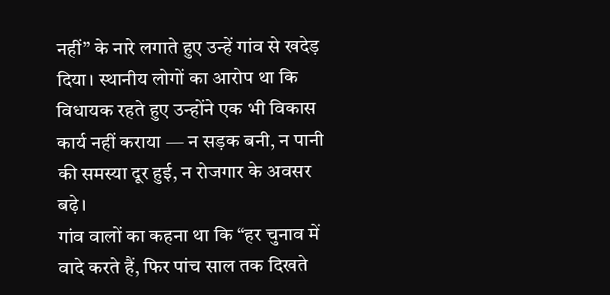नहीं” के नारे लगाते हुए उन्हें गांव से खदेड़ दिया। स्थानीय लोगों का आरोप था कि विधायक रहते हुए उन्होंने एक भी विकास कार्य नहीं कराया — न सड़क बनी, न पानी की समस्या दूर हुई, न रोजगार के अवसर बढ़े।
गांव वालों का कहना था कि “हर चुनाव में वादे करते हैं, फिर पांच साल तक दिखते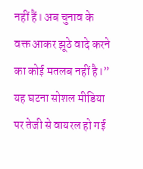नहीं हैं। अब चुनाव के वक्त आकर झूठे वादे करने का कोई मतलब नहीं है।” यह घटना सोशल मीडिया पर तेजी से वायरल हो गई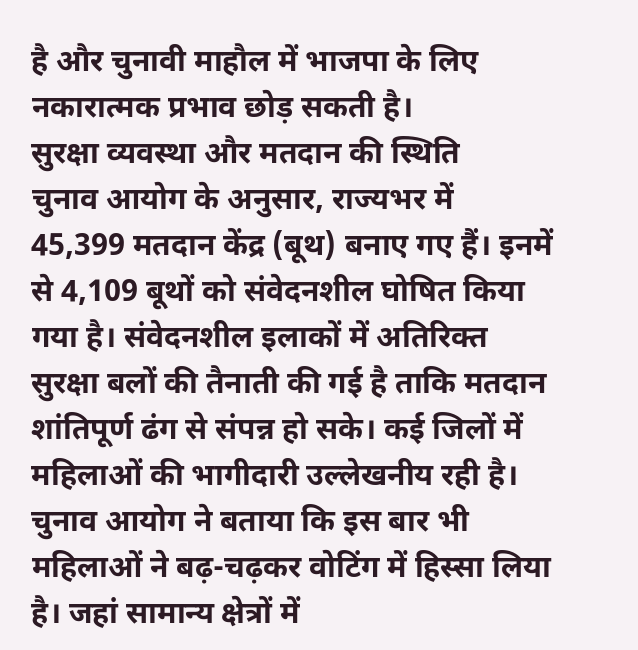है और चुनावी माहौल में भाजपा के लिए नकारात्मक प्रभाव छोड़ सकती है।
सुरक्षा व्यवस्था और मतदान की स्थिति
चुनाव आयोग के अनुसार, राज्यभर में 45,399 मतदान केंद्र (बूथ) बनाए गए हैं। इनमें से 4,109 बूथों को संवेदनशील घोषित किया गया है। संवेदनशील इलाकों में अतिरिक्त सुरक्षा बलों की तैनाती की गई है ताकि मतदान शांतिपूर्ण ढंग से संपन्न हो सके। कई जिलों में महिलाओं की भागीदारी उल्लेखनीय रही है। चुनाव आयोग ने बताया कि इस बार भी महिलाओं ने बढ़-चढ़कर वोटिंग में हिस्सा लिया है। जहां सामान्य क्षेत्रों में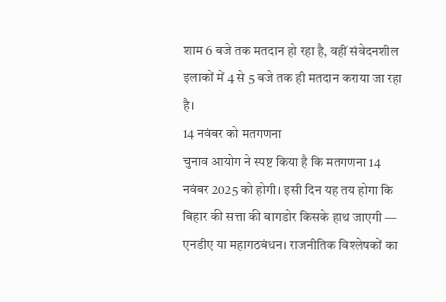शाम 6 बजे तक मतदान हो रहा है, वहीं संवेदनशील इलाकों में 4 से 5 बजे तक ही मतदान कराया जा रहा है।
14 नवंबर को मतगणना
चुनाव आयोग ने स्पष्ट किया है कि मतगणना 14 नवंबर 2025 को होगी। इसी दिन यह तय होगा कि बिहार की सत्ता की बागडोर किसके हाथ जाएगी — एनडीए या महागठबंधन। राजनीतिक विश्लेषकों का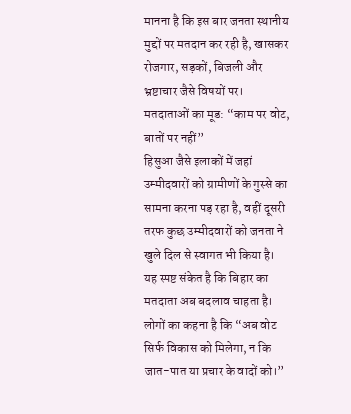मानना है कि इस बार जनता स्थानीय मुद्दों पर मतदान कर रही है, खासकर रोजगार, सड़कों, बिजली और भ्रष्टाचार जैसे विषयों पर।
मतदाताओं का मूड: “काम पर वोट, बातों पर नहीं”
हिसुआ जैसे इलाकों में जहां उम्मीदवारों को ग्रामीणों के गुस्से का सामना करना पड़ रहा है, वहीं दूसरी तरफ कुछ उम्मीदवारों को जनता ने खुले दिल से स्वागत भी किया है। यह स्पष्ट संकेत है कि बिहार का मतदाता अब बदलाव चाहता है। लोगों का कहना है कि “अब वोट सिर्फ विकास को मिलेगा, न कि जात-पात या प्रचार के वादों को।”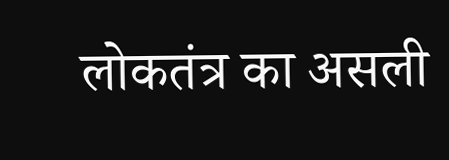लोकतंत्र का असली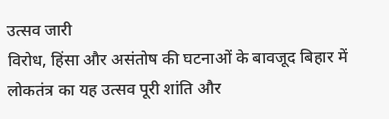उत्सव जारी
विरोध, हिंसा और असंतोष की घटनाओं के बावजूद बिहार में लोकतंत्र का यह उत्सव पूरी शांति और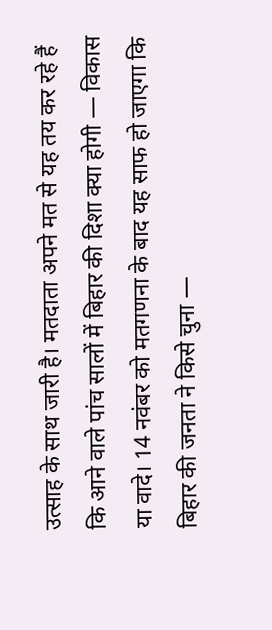उत्साह के साथ जारी है। मतदाता अपने मत से यह तय कर रहे हैं कि आने वाले पांच सालों में बिहार की दिशा क्या होगी — विकास या वादे। 14 नवंबर को मतगणना के बाद यह साफ हो जाएगा कि बिहार की जनता ने किसे चुना —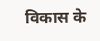विकास के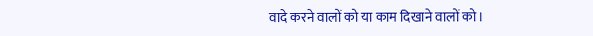वादे करने वालों को या काम दिखाने वालों को।